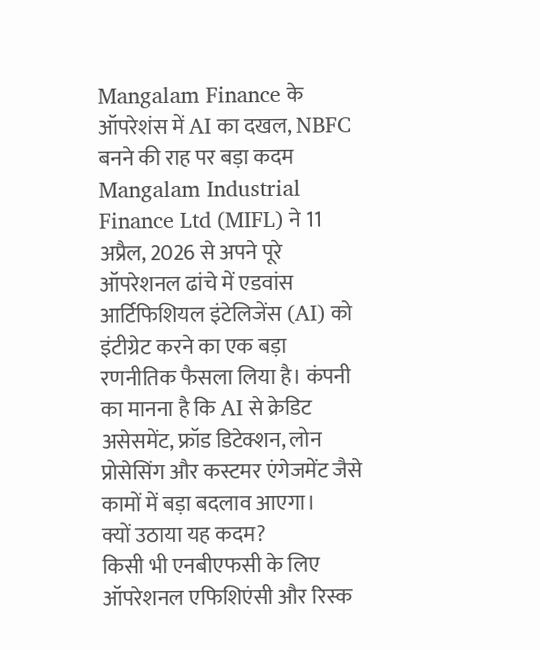Mangalam Finance के ऑपरेशंस में AI का दखल, NBFC बनने की राह पर बड़ा कदम
Mangalam Industrial Finance Ltd (MIFL) ने 11 अप्रैल, 2026 से अपने पूरे ऑपरेशनल ढांचे में एडवांस आर्टिफिशियल इंटेलिजेंस (AI) को इंटीग्रेट करने का एक बड़ा रणनीतिक फैसला लिया है। कंपनी का मानना है कि AI से क्रेडिट असेसमेंट, फ्रॉड डिटेक्शन, लोन प्रोसेसिंग और कस्टमर एंगेजमेंट जैसे कामों में बड़ा बदलाव आएगा।
क्यों उठाया यह कदम?
किसी भी एनबीएफसी के लिए ऑपरेशनल एफिशिएंसी और रिस्क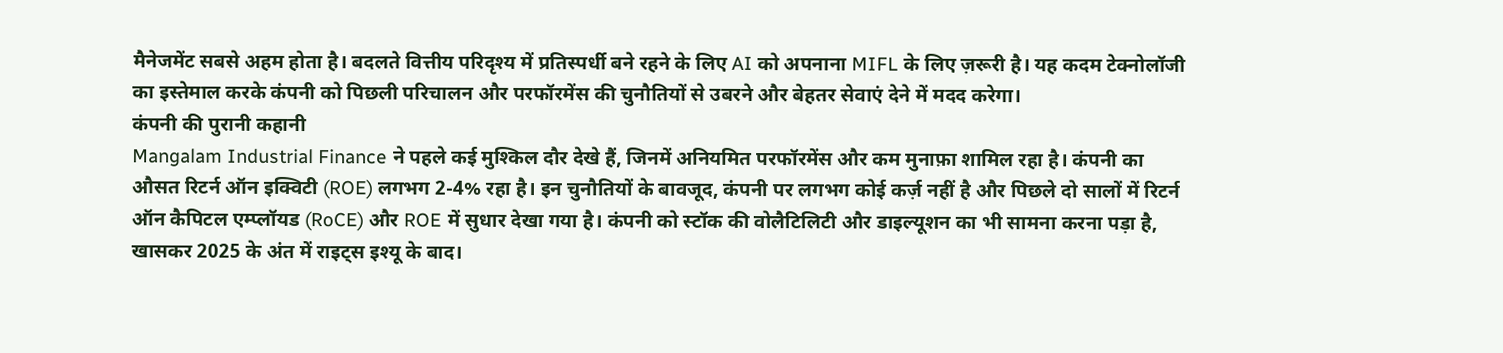मैनेजमेंट सबसे अहम होता है। बदलते वित्तीय परिदृश्य में प्रतिस्पर्धी बने रहने के लिए AI को अपनाना MIFL के लिए ज़रूरी है। यह कदम टेक्नोलॉजी का इस्तेमाल करके कंपनी को पिछली परिचालन और परफॉरमेंस की चुनौतियों से उबरने और बेहतर सेवाएं देने में मदद करेगा।
कंपनी की पुरानी कहानी
Mangalam Industrial Finance ने पहले कई मुश्किल दौर देखे हैं, जिनमें अनियमित परफॉरमेंस और कम मुनाफ़ा शामिल रहा है। कंपनी का औसत रिटर्न ऑन इक्विटी (ROE) लगभग 2-4% रहा है। इन चुनौतियों के बावजूद, कंपनी पर लगभग कोई कर्ज़ नहीं है और पिछले दो सालों में रिटर्न ऑन कैपिटल एम्प्लॉयड (RoCE) और ROE में सुधार देखा गया है। कंपनी को स्टॉक की वोलैटिलिटी और डाइल्यूशन का भी सामना करना पड़ा है, खासकर 2025 के अंत में राइट्स इश्यू के बाद।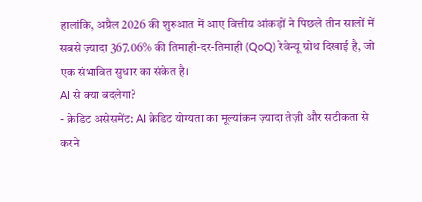हालांकि, अप्रैल 2026 की शुरुआत में आए वित्तीय आंकड़ों ने पिछले तीन सालों में सबसे ज़्यादा 367.06% की तिमाही-दर-तिमाही (QoQ) रेवेन्यू ग्रोथ दिखाई है, जो एक संभावित सुधार का संकेत है।
AI से क्या बदलेगा?
- क्रेडिट असेसमेंट: AI क्रेडिट योग्यता का मूल्यांकन ज़्यादा तेज़ी और सटीकता से करने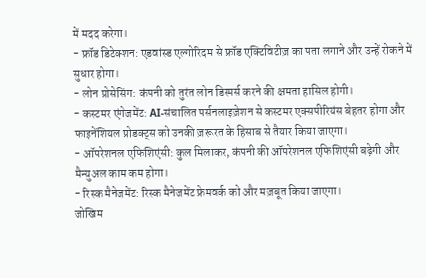में मदद करेगा।
- फ्रॉड डिटेक्शन: एडवांस्ड एल्गोरिदम से फ्रॉड एक्टिविटीज़ का पता लगाने और उन्हें रोकने में सुधार होगा।
- लोन प्रोसेसिंग: कंपनी को तुरंत लोन डिस्पर्स करने की क्षमता हासिल होगी।
- कस्टमर एंगेजमेंट: AI-संचालित पर्सनलाइज़ेशन से कस्टमर एक्सपीरियंस बेहतर होगा और फाइनेंशियल प्रोडक्ट्स को उनकी ज़रूरत के हिसाब से तैयार किया जाएगा।
- ऑपरेशनल एफिशिएंसी: कुल मिलाकर, कंपनी की ऑपरेशनल एफिशिएंसी बढ़ेगी और मैन्युअल काम कम होगा।
- रिस्क मैनेजमेंट: रिस्क मैनेजमेंट फ्रेमवर्क को और मज़बूत किया जाएगा।
जोखिम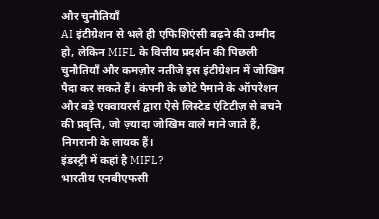और चुनौतियाँ
AI इंटीग्रेशन से भले ही एफिशिएंसी बढ़ने की उम्मीद हो, लेकिन MIFL के वित्तीय प्रदर्शन की पिछली चुनौतियाँ और कमज़ोर नतीजे इस इंटीग्रेशन में जोखिम पैदा कर सकते हैं। कंपनी के छोटे पैमाने के ऑपरेशन और बड़े एक्वायरर्स द्वारा ऐसे लिस्टेड एंटिटीज़ से बचने की प्रवृत्ति, जो ज़्यादा जोखिम वाले माने जाते हैं, निगरानी के लायक हैं।
इंडस्ट्री में कहां है MIFL?
भारतीय एनबीएफसी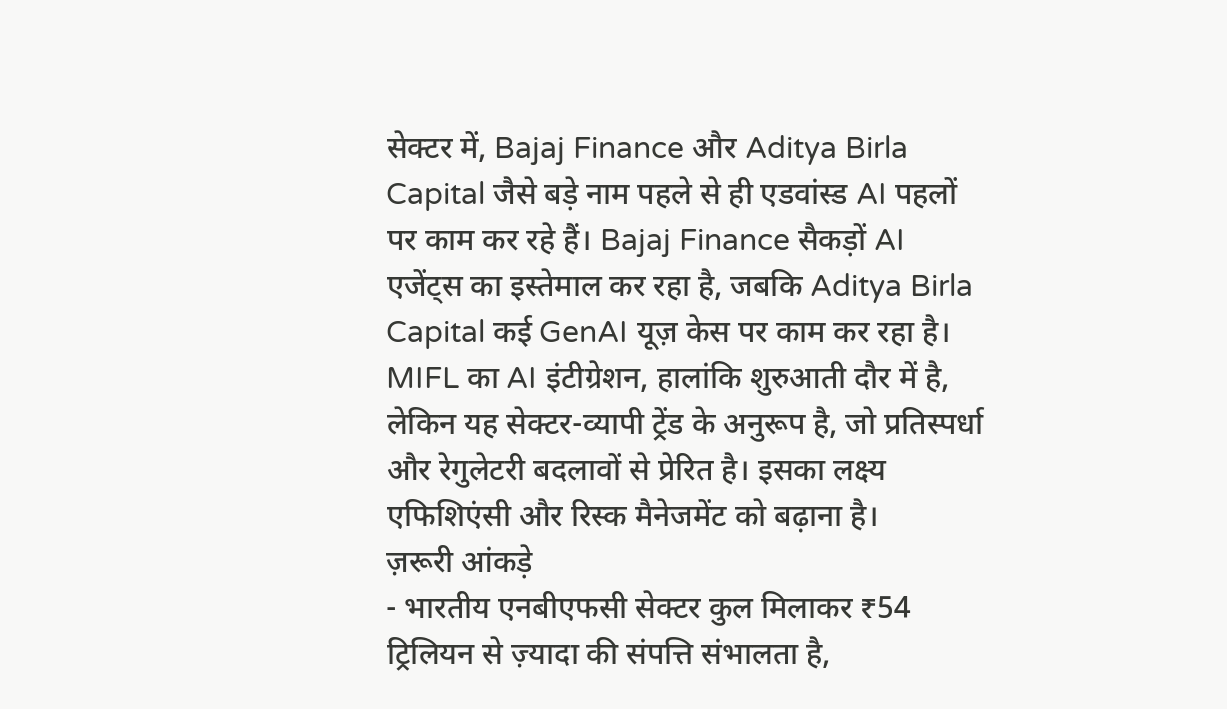सेक्टर में, Bajaj Finance और Aditya Birla Capital जैसे बड़े नाम पहले से ही एडवांस्ड AI पहलों पर काम कर रहे हैं। Bajaj Finance सैकड़ों AI एजेंट्स का इस्तेमाल कर रहा है, जबकि Aditya Birla Capital कई GenAI यूज़ केस पर काम कर रहा है। MIFL का AI इंटीग्रेशन, हालांकि शुरुआती दौर में है, लेकिन यह सेक्टर-व्यापी ट्रेंड के अनुरूप है, जो प्रतिस्पर्धा और रेगुलेटरी बदलावों से प्रेरित है। इसका लक्ष्य एफिशिएंसी और रिस्क मैनेजमेंट को बढ़ाना है।
ज़रूरी आंकड़े
- भारतीय एनबीएफसी सेक्टर कुल मिलाकर ₹54 ट्रिलियन से ज़्यादा की संपत्ति संभालता है,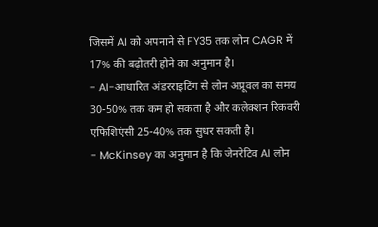जिसमें AI को अपनाने से FY35 तक लोन CAGR में 17% की बढ़ोतरी होने का अनुमान है।
- AI-आधारित अंडरराइटिंग से लोन अप्रूवल का समय 30-50% तक कम हो सकता है और कलेक्शन रिकवरी एफिशिएंसी 25-40% तक सुधर सकती है।
- McKinsey का अनुमान है कि जेनरेटिव AI लोन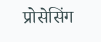प्रोसेसिंग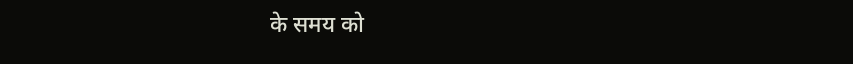के समय को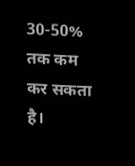30-50% तक कम कर सकता है।